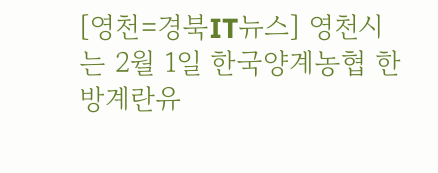[영천=경북IT뉴스] 영천시는 2월 1일 한국양계농협 한방계란유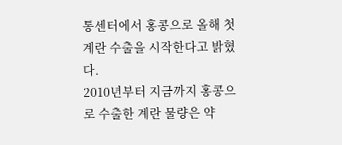통센터에서 홍콩으로 올해 첫 계란 수출을 시작한다고 밝혔다.
2010년부터 지금까지 홍콩으로 수출한 계란 물량은 약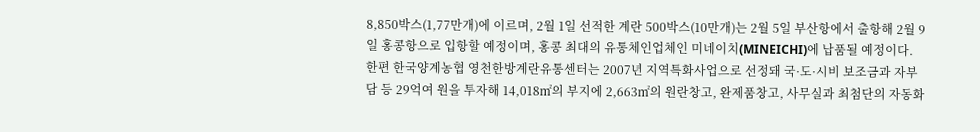8,850박스(1,77만개)에 이르며, 2월 1일 선적한 계란 500박스(10만개)는 2월 5일 부산항에서 출항해 2월 9일 홍콩항으로 입항할 예정이며, 홍콩 최대의 유통체인업체인 미네이치(MINEICHI)에 납품될 예정이다.
한편 한국양계농협 영천한방계란유통센터는 2007년 지역특화사업으로 선정돼 국·도·시비 보조금과 자부담 등 29억여 원을 투자해 14,018㎡의 부지에 2,663㎡의 원란창고, 완제품창고, 사무실과 최첨단의 자동화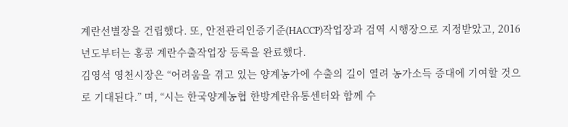계란선별장을 건립했다. 또, 안전관리인증기준(HACCP)작업장과 검역 시행장으로 지정받았고, 2016년도부터는 홍콩 계란수출작업장 등록을 완료했다.
김영석 영천시장은 “어려움을 겪고 있는 양계농가에 수출의 길이 열려 농가소득 증대에 기여할 것으로 기대된다.” 며, “시는 한국양계농협 한방계란유통센터와 함께 수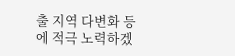출 지역 다변화 등에 적극 노력하겠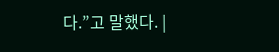다.”고 말했다. |